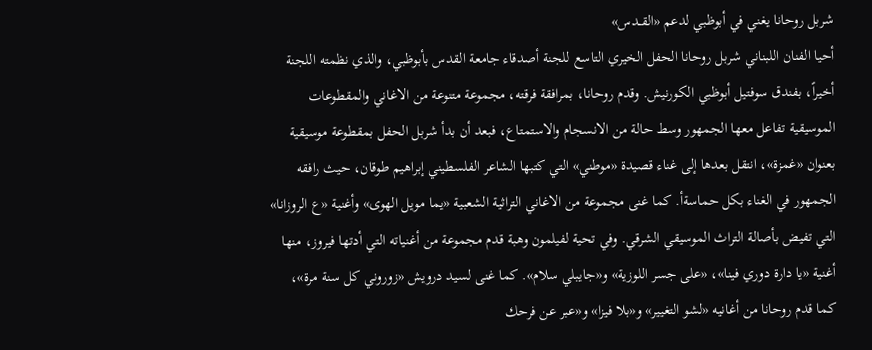شربل روحانا يغني في أبوظبي لدعم «القــدس»
أحيا الفنان اللبناني شربل روحانا الحفل الخيري التاسع للجنة أصدقاء جامعة القدس بأبوظبي، والذي نظمته اللجنة أخيراً، بفندق سوفتيل أبوظبي الكورنيش. وقدم روحانا، بمرافقة فرقته، مجموعة متنوعة من الاغاني والمقطوعات الموسيقية تفاعل معها الجمهور وسط حالة من الانسجام والاستمتاع، فبعد أن بدأ شربل الحفل بمقطوعة موسيقية بعنوان «غمزة»، انتقل بعدها إلى غناء قصيدة «موطني» التي كتبها الشاعر الفلسطيني إبراهيم طوقان، حيث رافقه الجمهور في الغناء بكل حماسةأ. كما غنى مجموعة من الاغاني التراثية الشعبية «يما مويل الهوى» وأغنية «ع الروزانا» التي تفيض بأصالة التراث الموسيقي الشرقي. وفي تحية لفيلمون وهبة قدم مجموعة من أغنياته التي أدتها فيروز، منها أغنية «يا دارة دوري فينا»، «على جسر اللوزية» و«جايبلي سلام». كما غنى لسيد درويش «زوروني كل سنة مرة»، كما قدم روحانا من أغانيه «لشو التغيير» و«بلا فيزا» و«عبر عن فرحك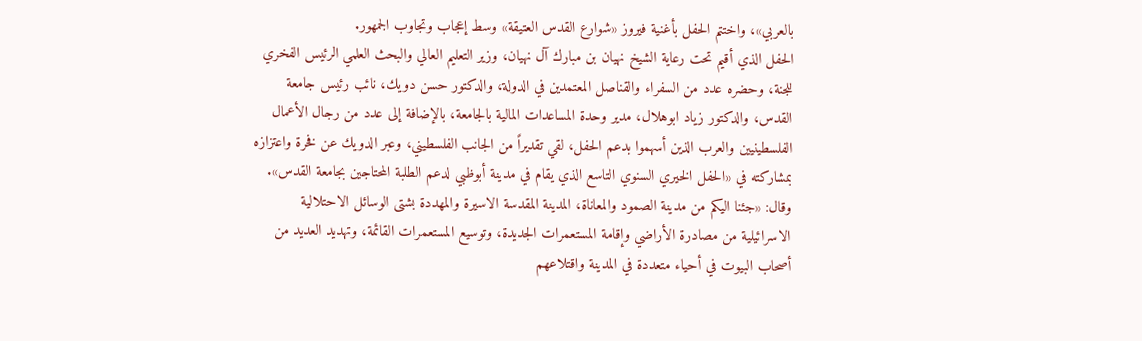بالعربي»، واختتم الحفل بأغنية فيروز «شوارع القدس العتيقة» وسط إعجاب وتجاوب الجمهور.
الحفل الذي أقيم تحت رعاية الشيخ نهيان بن مبارك آل نهيان، وزير التعليم العالي والبحث العلمي الرئيس الفخري للجنة، وحضره عدد من السفراء والقناصل المعتمدين في الدولة، والدكتور حسن دويك، نائب رئيس جامعة القدس، والدكتور زياد ابوهلال، مدير وحدة المساعدات المالية بالجامعة، بالإضافة إلى عدد من رجال الأعمال الفلسطينيين والعرب الذين أسهموا بدعم الحفل، لقي تقديراً من الجانب الفلسطيني، وعبر الدويك عن فخرة واعتزازه بمشاركته في «الحفل الخيري السنوي التاسع الذي يقام في مدينة أبوظبي لدعم الطلبة المحتاجين بجامعة القدس».
وقال: «جئنا اليكم من مدينة الصمود والمعاناة، المدينة المقدسة الاسيرة والمهددة بشتى الوسائل الاحتلالية الاسرائيلية من مصادرة الأراضي وإقامة المستعمرات الجديدة، وتوسيع المستعمرات القائمة، وتهديد العديد من أصحاب البيوت في أحياء متعددة في المدينة واقتلاعهم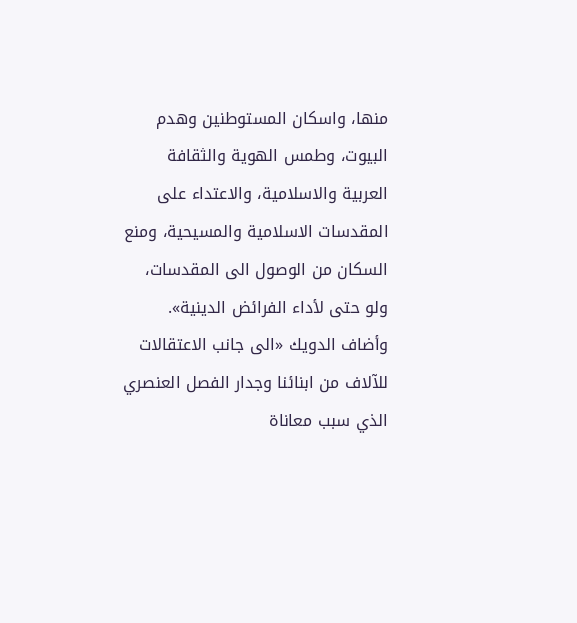منها، واسكان المستوطنين وهدم البيوت، وطمس الهوية والثقافة العربية والاسلامية، والاعتداء على المقدسات الاسلامية والمسيحية، ومنع السكان من الوصول الى المقدسات، ولو حتى لأداء الفرائض الدينية».
وأضاف الدويك «الى جانب الاعتقالات للآلاف من ابنائنا وجدار الفصل العنصري الذي سبب معاناة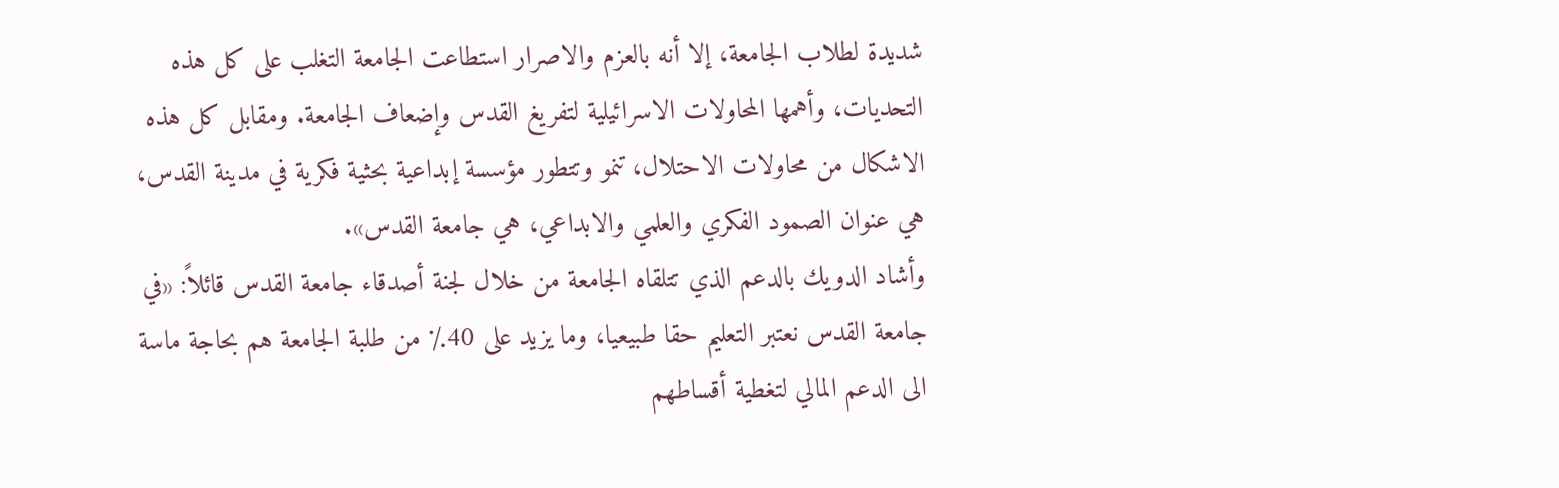شديدة لطلاب الجامعة، إلا أنه بالعزم والاصرار استطاعت الجامعة التغلب على كل هذه التحديات، وأهمها المحاولات الاسرائيلية لتفريغ القدس وإضعاف الجامعة. ومقابل كل هذه الاشكال من محاولات الاحتلال، تنمو وتتطور مؤسسة إبداعية بحثية فكرية في مدينة القدس، هي عنوان الصمود الفكري والعلمي والابداعي، هي جامعة القدس».
وأشاد الدويك بالدعم الذي تتلقاه الجامعة من خلال لجنة أصدقاء جامعة القدس قائلاً: «في جامعة القدس نعتبر التعليم حقا طبيعيا، وما يزيد على 40٪ من طلبة الجامعة هم بحاجة ماسة الى الدعم المالي لتغطية أقساطهم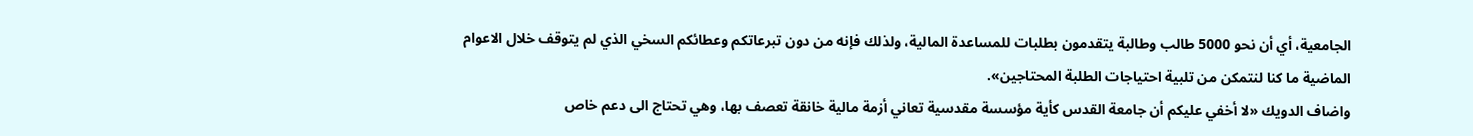الجامعية، أي أن نحو 5000 طالب وطالبة يتقدمون بطلبات للمساعدة المالية، ولذلك فإنه من دون تبرعاتكم وعطائكم السخي الذي لم يتوقف خلال الاعوام الماضية ما كنا لنتمكن من تلبية احتياجات الطلبة المحتاجين».
واضاف الدويك «لا أخفي عليكم أن جامعة القدس كأية مؤسسة مقدسية تعاني أزمة مالية خانقة تعصف بها، وهي تحتاج الى دعم خاص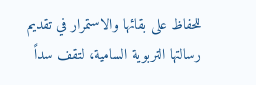للحفاظ على بقائها والاستمرار في تقديم رسالتها التربوية السامية، لتقف سداً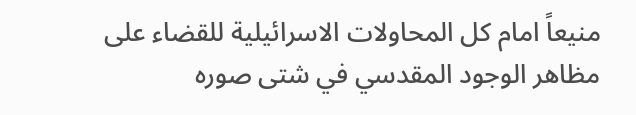منيعاً امام كل المحاولات الاسرائيلية للقضاء على مظاهر الوجود المقدسي في شتى صوره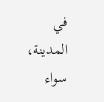في المدينة، سواء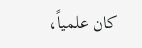كان علمياً،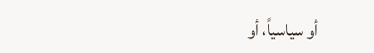أو سياسياً، أو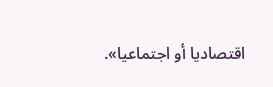اقتصاديا أو اجتماعيا».